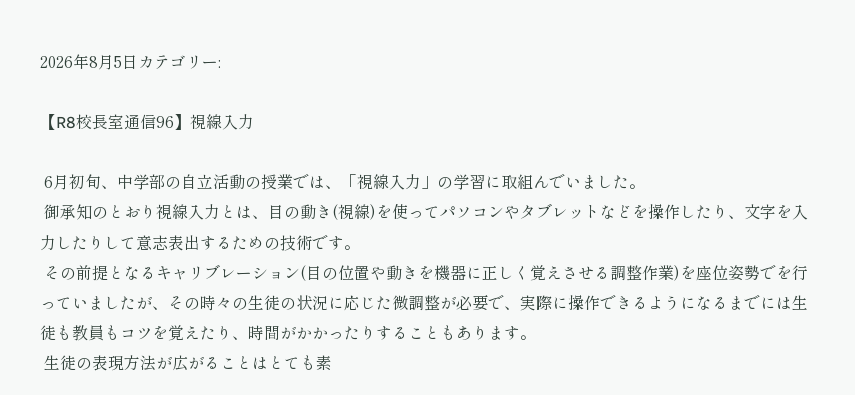2026年8月5日カテゴリー:

【R8校長室通信96】視線入力

 6月初旬、中学部の自立活動の授業では、「視線入力」の学習に取組んでいました。
 御承知のとおり視線入力とは、目の動き(視線)を使ってパソコンやタブレットなどを操作したり、文字を入力したりして意志表出するための技術です。
 その前提となるキャリブレーション(目の位置や動きを機器に正しく覚えさせる調整作業)を座位姿勢でを行っていましたが、その時々の生徒の状況に応じた微調整が必要で、実際に操作できるようになるまでには生徒も教員もコツを覚えたり、時間がかかったりすることもあります。
 生徒の表現方法が広がることはとても素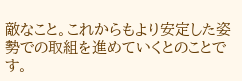敵なこと。これからもより安定した姿勢での取組を進めていくとのことです。